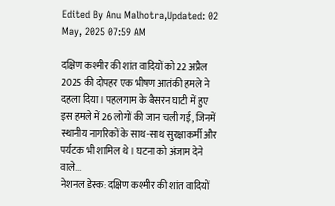Edited By Anu Malhotra,Updated: 02 May, 2025 07:59 AM

दक्षिण कश्मीर की शांत वादियों को 22 अप्रैल 2025 की दोपहर एक भीषण आतंकी हमले ने दहला दिया। पहलगाम के बैसरन घाटी में हुए इस हमले में 26 लोगों की जान चली गई, जिनमें स्थानीय नागरिकों के साथ-साथ सुरक्षाकर्मी और पर्यटक भी शामिल थे। घटना को अंजाम देने वाले...
नेशनल डेस्क: दक्षिण कश्मीर की शांत वादियों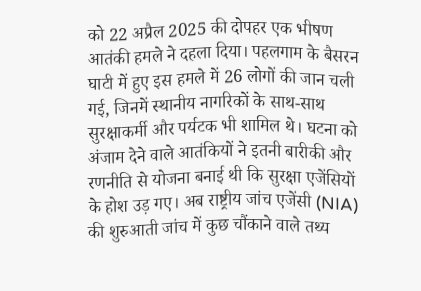को 22 अप्रैल 2025 की दोपहर एक भीषण आतंकी हमले ने दहला दिया। पहलगाम के बैसरन घाटी में हुए इस हमले में 26 लोगों की जान चली गई, जिनमें स्थानीय नागरिकों के साथ-साथ सुरक्षाकर्मी और पर्यटक भी शामिल थे। घटना को अंजाम देने वाले आतंकियों ने इतनी बारीकी और रणनीति से योजना बनाई थी कि सुरक्षा एजेंसियों के होश उड़ गए। अब राष्ट्रीय जांच एजेंसी (NIA) की शुरुआती जांच में कुछ चौंकाने वाले तथ्य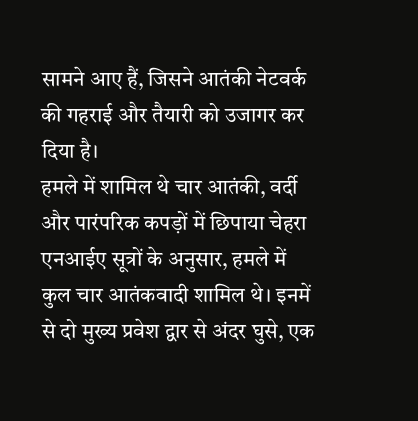सामने आए हैं, जिसने आतंकी नेटवर्क की गहराई और तैयारी को उजागर कर दिया है।
हमले में शामिल थे चार आतंकी, वर्दी और पारंपरिक कपड़ों में छिपाया चेहरा
एनआईए सूत्रों के अनुसार, हमले में कुल चार आतंकवादी शामिल थे। इनमें से दो मुख्य प्रवेश द्वार से अंदर घुसे, एक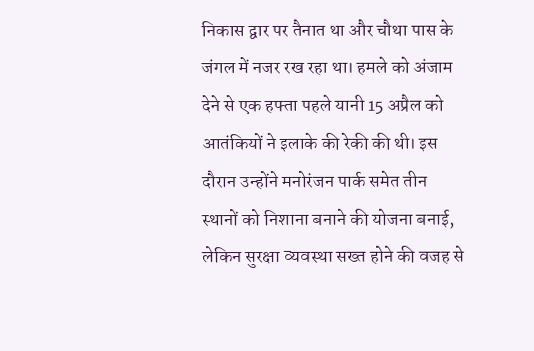निकास द्वार पर तैनात था और चौथा पास के जंगल में नजर रख रहा था। हमले को अंजाम देने से एक हफ्ता पहले यानी 15 अप्रैल को आतंकियों ने इलाके की रेकी की थी। इस दौरान उन्होंने मनोरंजन पार्क समेत तीन स्थानों को निशाना बनाने की योजना बनाई, लेकिन सुरक्षा व्यवस्था सख्त होने की वजह से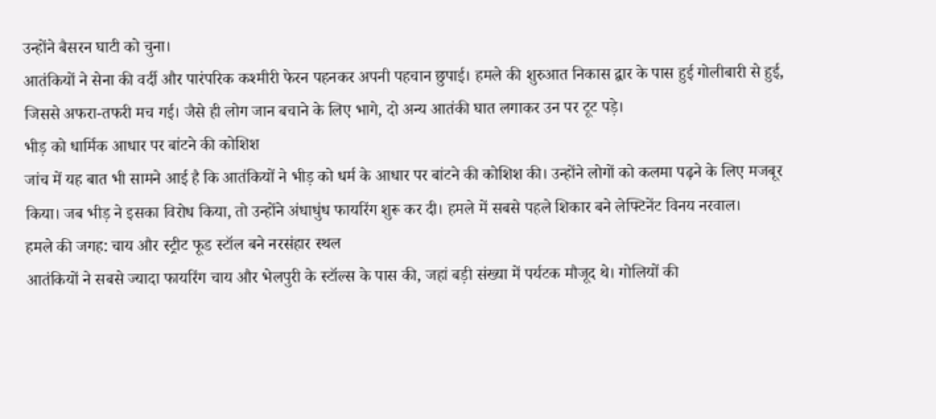उन्होंने बैसरन घाटी को चुना।
आतंकियों ने सेना की वर्दी और पारंपरिक कश्मीरी फेरन पहनकर अपनी पहचान छुपाई। हमले की शुरुआत निकास द्वार के पास हुई गोलीबारी से हुई, जिससे अफरा-तफरी मच गई। जैसे ही लोग जान बचाने के लिए भागे, दो अन्य आतंकी घात लगाकर उन पर टूट पड़े।
भीड़ को धार्मिक आधार पर बांटने की कोशिश
जांच में यह बात भी सामने आई है कि आतंकियों ने भीड़ को धर्म के आधार पर बांटने की कोशिश की। उन्होंने लोगों को कलमा पढ़ने के लिए मजबूर किया। जब भीड़ ने इसका विरोध किया, तो उन्होंने अंधाधुंध फायरिंग शुरू कर दी। हमले में सबसे पहले शिकार बने लेफ्टिनेंट विनय नरवाल।
हमले की जगह: चाय और स्ट्रीट फूड स्टॉल बने नरसंहार स्थल
आतंकियों ने सबसे ज्यादा फायरिंग चाय और भेलपुरी के स्टॉल्स के पास की, जहां बड़ी संख्या में पर्यटक मौजूद थे। गोलियों की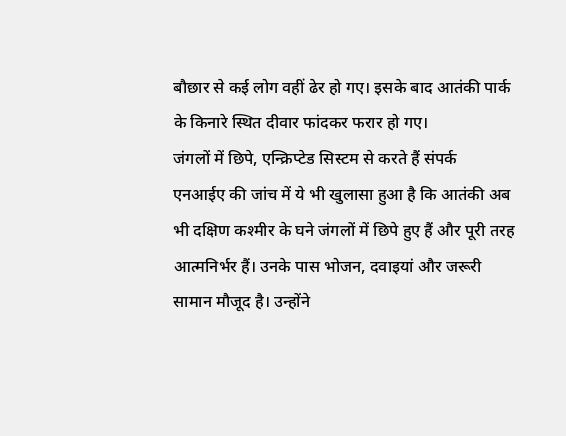बौछार से कई लोग वहीं ढेर हो गए। इसके बाद आतंकी पार्क के किनारे स्थित दीवार फांदकर फरार हो गए।
जंगलों में छिपे, एन्क्रिप्टेड सिस्टम से करते हैं संपर्क
एनआईए की जांच में ये भी खुलासा हुआ है कि आतंकी अब भी दक्षिण कश्मीर के घने जंगलों में छिपे हुए हैं और पूरी तरह आत्मनिर्भर हैं। उनके पास भोजन, दवाइयां और जरूरी सामान मौजूद है। उन्होंने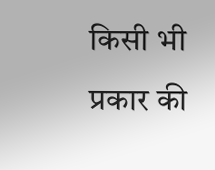किसी भी प्रकार की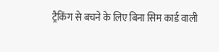ट्रैकिंग से बचने के लिए बिना सिम कार्ड वाली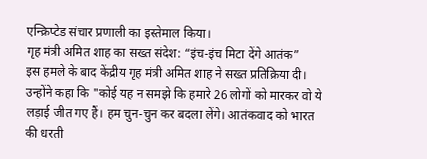एन्क्रिप्टेड संचार प्रणाली का इस्तेमाल किया।
गृह मंत्री अमित शाह का सख्त संदेश: “इंच-इंच मिटा देंगे आतंक”
इस हमले के बाद केंद्रीय गृह मंत्री अमित शाह ने सख्त प्रतिक्रिया दी। उन्होंने कहा कि "कोई यह न समझे कि हमारे 26 लोगों को मारकर वो ये लड़ाई जीत गए हैं। हम चुन-चुन कर बदला लेंगे। आतंकवाद को भारत की धरती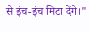से इंच-इंच मिटा देंगे।"